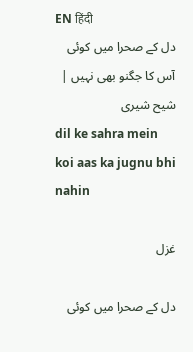EN हिंदी
دل کے صحرا میں کوئی آس کا جگنو بھی نہیں | شیح شیری
dil ke sahra mein koi aas ka jugnu bhi nahin

غزل

دل کے صحرا میں کوئی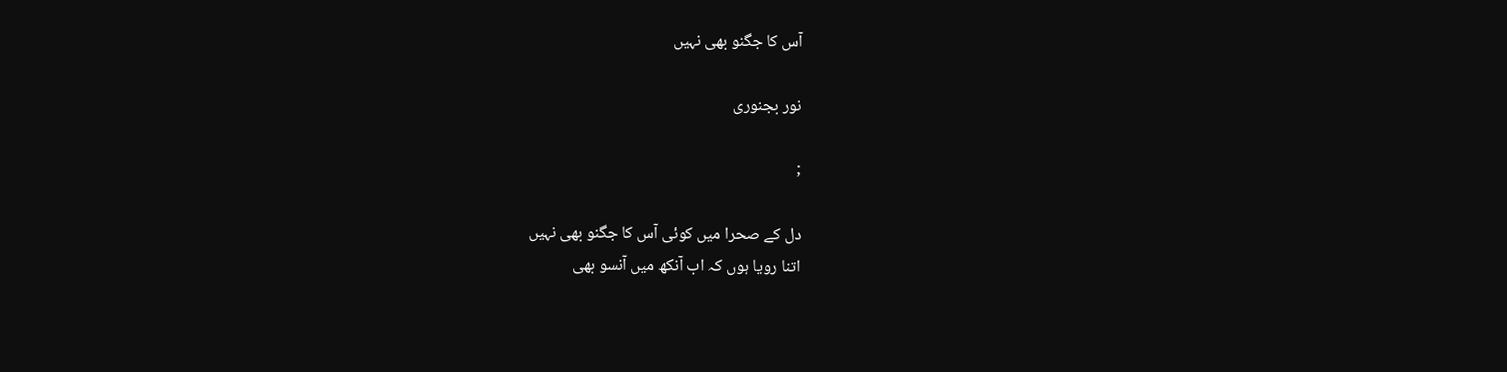آس کا جگنو بھی نہیں

نور بجنوری

;

دل کے صحرا میں کوئی آس کا جگنو بھی نہیں
اتنا رویا ہوں کہ اب آنکھ میں آنسو بھی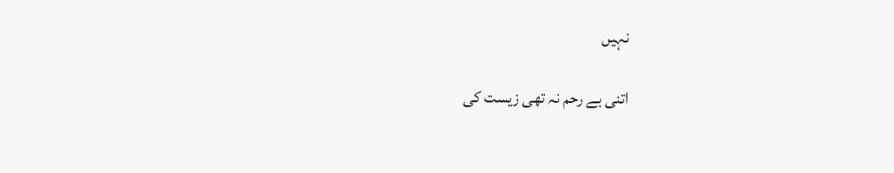نہیں

اتنی بے رحم نہ تھی زیست کی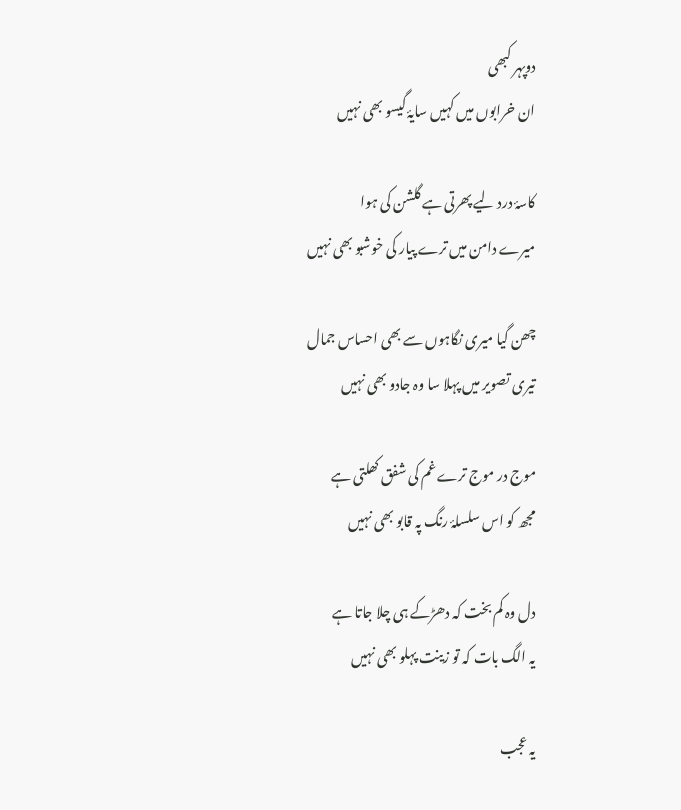دوپہر کبھی
ان خرابوں میں کہیں سایۂ گیسو بھی نہیں

کاسۂ درد لیے پھرتی ہے گلشن کی ہوا
میرے دامن میں ترے پیار کی خوشبو بھی نہیں

چھن گیا میری نگاہوں سے بھی احساس جمال
تیری تصویر میں پہلا سا وہ جادو بھی نہیں

موج در موج ترے غم کی شفق کھلتی ہے
مجھ کو اس سلسلۂ رنگ پہ قابو بھی نہیں

دل وہ کم بخت کہ دھڑکے ہی چلا جاتا ہے
یہ الگ بات کہ تو زینت پہلو بھی نہیں

یہ عجب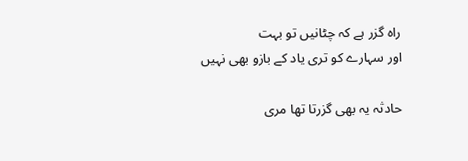راہ گزر ہے کہ چٹانیں تو بہت
اور سہارے کو تری یاد کے بازو بھی نہیں

حادثہ یہ بھی گزرتا تھا مری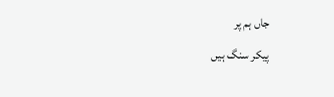جاں ہم پر
پیکر سنگ ہیں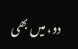دو، میں بھی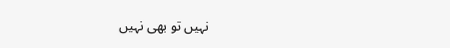نہیں تو بھی نہیں